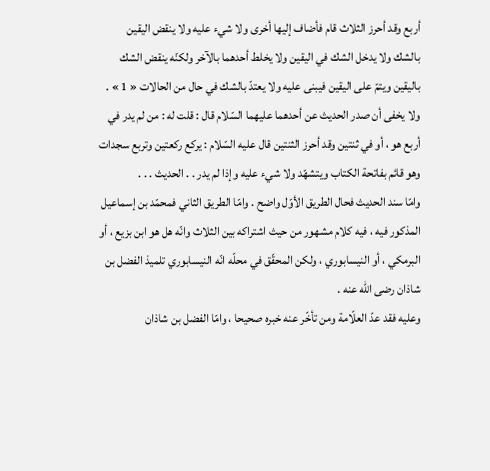أربع وقد أحرز الثلاث قام فأضاف إليها أخرى ولا شيء عليه ولا ينقض اليقين بالشك ولا يدخل الشك في اليقين ولا يخلط أحدهما بالآخر ولكنّه ينقض الشك باليقين ويتمّ على اليقين فيبنى عليه ولا يعتدّ بالشك في حال من الحالات « 1 » .
ولا يخفى أن صدر الحديث عن أحدهما عليهما السّلام قال : قلت له : من لم يدر في أربع هو ، أو في ثنتين وقد أحرز الثنتين قال عليه السّلام : يركع ركعتين وتربع سجدات وهو قائم بفاتحة الكتاب ويتشهّد ولا شيء عليه وإذا لم يدر . . الحديث . . .
وامّا سند الحديث فحال الطريق الأوّل واضح . وامّا الطريق الثاني فمحمّد بن إسماعيل المذكور فيه ، فيه كلام مشهور من حيث اشتراكه بين الثلاث وانّه هل هو ابن بزيع ، أو البرمكي ، أو النيسابوري ، ولكن المحقّق في محلّه انّه النيسابوري تلميذ الفضل بن شاذان رضى اللّه عنه .
وعليه فقد عدّ العلّامة ومن تأخّر عنه خبره صحيحا ، وامّا الفضل بن شاذان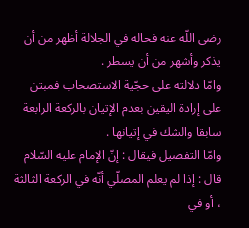رضى اللّه عنه فحاله في الجلالة أظهر من أن يذكر وأشهر من أن يسطر .
وامّا دلالته على حجّية الاستصحاب فمبتن على إرادة اليقين بعدم الإتيان بالركعة الرابعة سابقا والشك في إتيانها .
وامّا التفصيل فيقال : إنّ الإمام عليه السّلام قال : إذا لم يعلم المصلّي أنّه في الركعة الثالثة ، أو في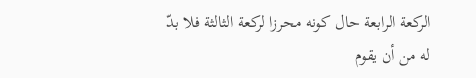الركعة الرابعة حال كونه محرزا لركعة الثالثة فلا بدّ له من أن يقوم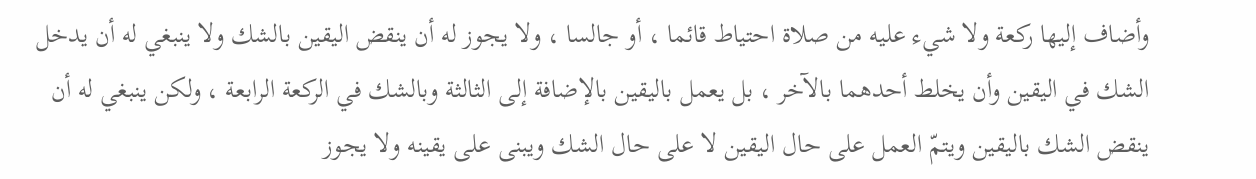وأضاف إليها ركعة ولا شيء عليه من صلاة احتياط قائما ، أو جالسا ، ولا يجوز له أن ينقض اليقين بالشك ولا ينبغي له أن يدخل الشك في اليقين وأن يخلط أحدهما بالآخر ، بل يعمل باليقين بالإضافة إلى الثالثة وبالشك في الركعة الرابعة ، ولكن ينبغي له أن ينقض الشك باليقين ويتمّ العمل على حال اليقين لا على حال الشك ويبنى على يقينه ولا يجوز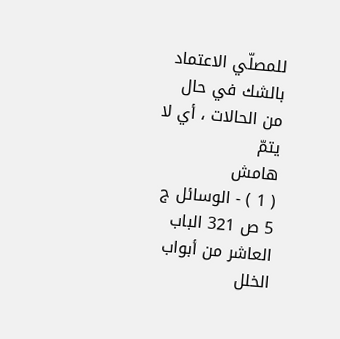للمصلّي الاعتماد بالشك في حال من الحالات ، أي لا يتمّ
هامش
( 1 ) - الوسائل ج 5 ص 321 الباب العاشر من أبواب الخلل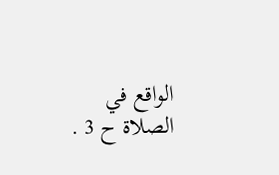الواقع في الصلاة ح 3 .